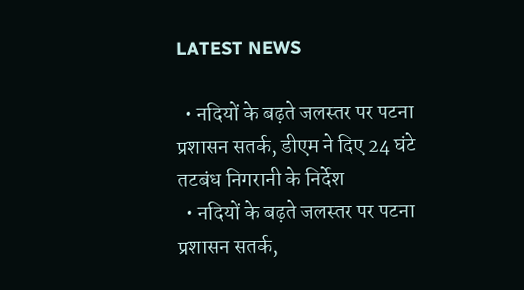LATEST NEWS

  • नदियों के बढ़ते जलस्तर पर पटना प्रशासन सतर्क, डीएम ने दिए 24 घंटे तटबंध निगरानी के निर्देश
  • नदियों के बढ़ते जलस्तर पर पटना प्रशासन सतर्क,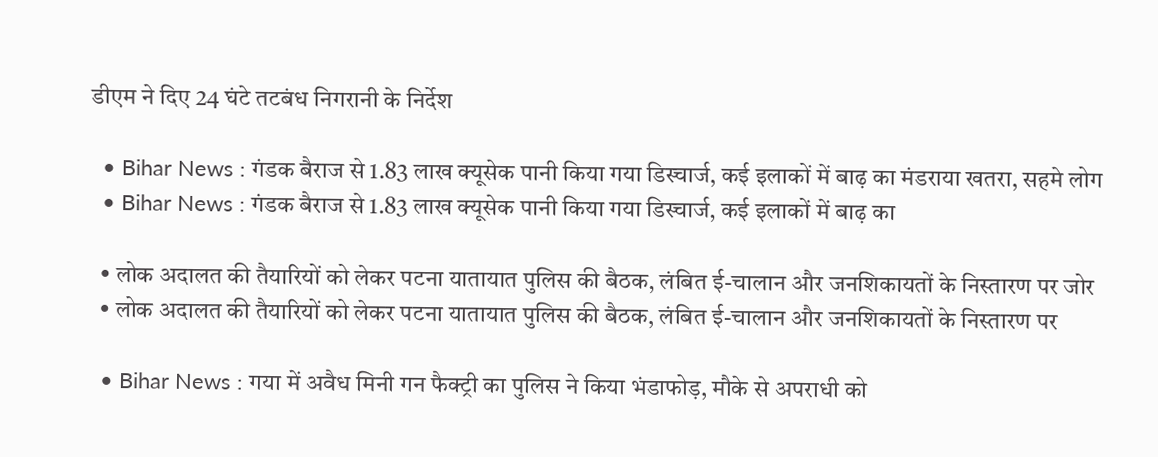डीएम ने दिए 24 घंटे तटबंध निगरानी के निर्देश

  • Bihar News : गंडक बैराज से 1.83 लाख क्यूसेक पानी किया गया डिस्चार्ज, कई इलाकों में बाढ़ का मंडराया खतरा, सहमे लोग
  • Bihar News : गंडक बैराज से 1.83 लाख क्यूसेक पानी किया गया डिस्चार्ज, कई इलाकों में बाढ़ का

  • लोक अदालत की तैयारियों को लेकर पटना यातायात पुलिस की बैठक, लंबित ई-चालान और जनशिकायतों के निस्तारण पर जोर
  • लोक अदालत की तैयारियों को लेकर पटना यातायात पुलिस की बैठक, लंबित ई-चालान और जनशिकायतों के निस्तारण पर

  • Bihar News : गया में अवैध मिनी गन फैक्ट्री का पुलिस ने किया भंडाफोड़, मौके से अपराधी को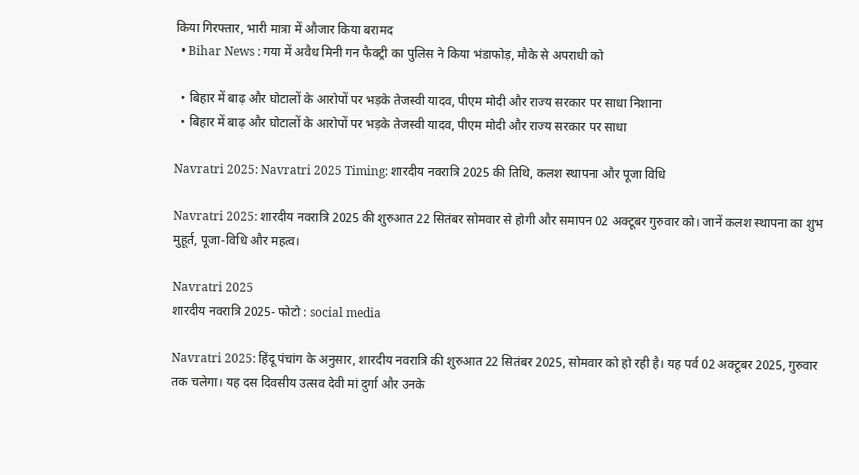किया गिरफ्तार, भारी मात्रा में औजार किया बरामद
  • Bihar News : गया में अवैध मिनी गन फैक्ट्री का पुलिस ने किया भंडाफोड़, मौके से अपराधी को

  • बिहार में बाढ़ और घोटालों के आरोपों पर भड़के तेजस्वी यादव, पीएम मोदी और राज्य सरकार पर साधा निशाना
  • बिहार में बाढ़ और घोटालों के आरोपों पर भड़के तेजस्वी यादव, पीएम मोदी और राज्य सरकार पर साधा

Navratri 2025: Navratri 2025 Timing: शारदीय नवरात्रि 2025 की तिथि, कलश स्थापना और पूजा विधि

Navratri 2025: शारदीय नवरात्रि 2025 की शुरुआत 22 सितंबर सोमवार से होगी और समापन 02 अक्टूबर गुरुवार को। जानें कलश स्थापना का शुभ मुहूर्त, पूजा-विधि और महत्व।

Navratri 2025
शारदीय नवरात्रि 2025- फोटो : social media

Navratri 2025: हिंदू पंचांग के अनुसार, शारदीय नवरात्रि की शुरुआत 22 सितंबर 2025, सोमवार को हो रही है। यह पर्व 02 अक्टूबर 2025, गुरुवार तक चलेगा। यह दस दिवसीय उत्सव देवी मां दुर्गा और उनके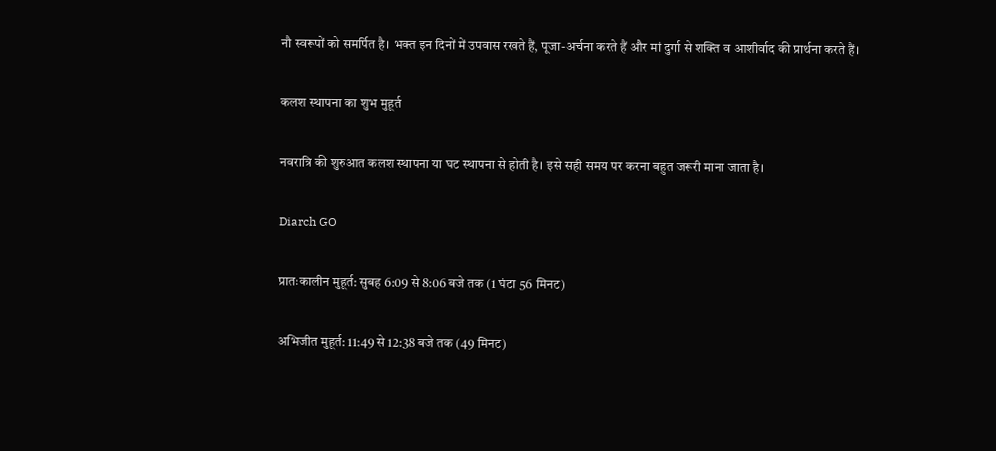नौ स्वरूपों को समर्पित है। भक्त इन दिनों में उपवास रखते हैं, पूजा-अर्चना करते हैं और मां दुर्गा से शक्ति व आशीर्वाद की प्रार्थना करते हैं।

कलश स्थापना का शुभ मुहूर्त

नवरात्रि की शुरुआत कलश स्थापना या घट स्थापना से होती है। इसे सही समय पर करना बहुत जरूरी माना जाता है।

Diarch GO

प्रातःकालीन मुहूर्त: सुबह 6:09 से 8:06 बजे तक (1 घंटा 56 मिनट)

अभिजीत मुहूर्त: 11:49 से 12:38 बजे तक (49 मिनट)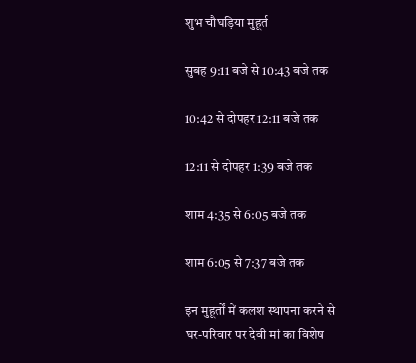शुभ चौघड़िया मुहूर्त

सुबह 9:11 बजे से 10:43 बजे तक

10:42 से दोपहर 12:11 बजे तक

12:11 से दोपहर 1:39 बजे तक

शाम 4:35 से 6:05 बजे तक

शाम 6:05 से 7:37 बजे तक

इन मुहूर्तों में कलश स्थापना करने से घर-परिवार पर देवी मां का विशेष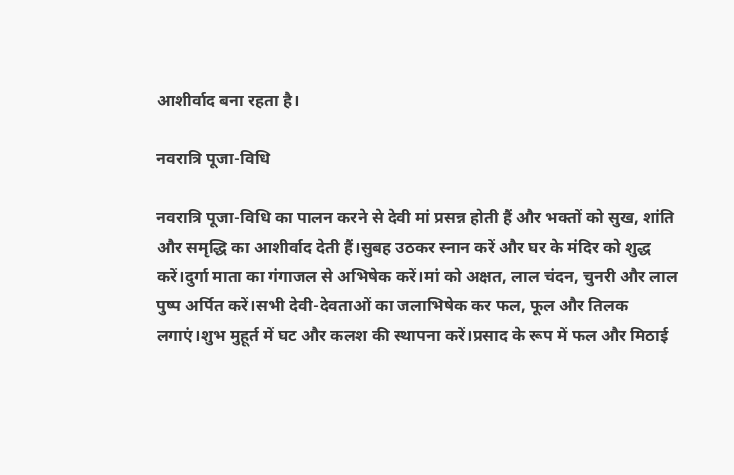आशीर्वाद बना रहता है।

नवरात्रि पूजा-विधि

नवरात्रि पूजा-विधि का पालन करने से देवी मां प्रसन्न होती हैं और भक्तों को सुख, शांति और समृद्धि का आशीर्वाद देती हैं।सुबह उठकर स्नान करें और घर के मंदिर को शुद्ध करें।दुर्गा माता का गंगाजल से अभिषेक करें।मां को अक्षत, लाल चंदन, चुनरी और लाल पुष्प अर्पित करें।सभी देवी-देवताओं का जलाभिषेक कर फल, फूल और तिलक लगाएं।शुभ मुहूर्त में घट और कलश की स्थापना करें।प्रसाद के रूप में फल और मिठाई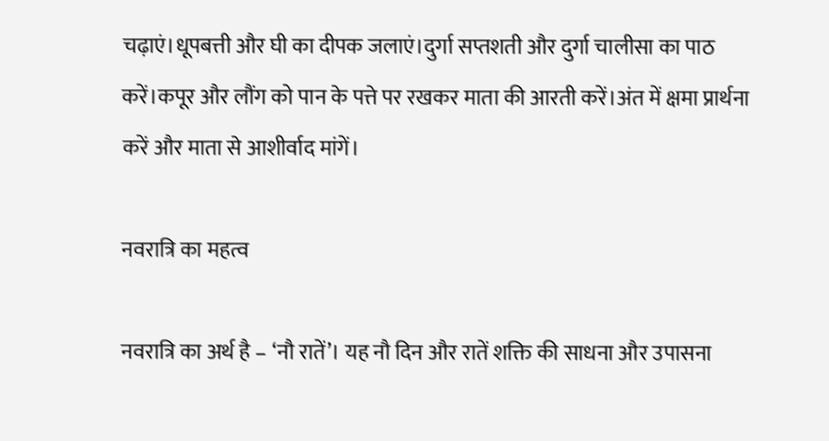चढ़ाएं।धूपबत्ती और घी का दीपक जलाएं।दुर्गा सप्तशती और दुर्गा चालीसा का पाठ करें।कपूर और लौंग को पान के पत्ते पर रखकर माता की आरती करें।अंत में क्षमा प्रार्थना करें और माता से आशीर्वाद मांगें।

नवरात्रि का महत्व

नवरात्रि का अर्थ है – ‘नौ रातें’। यह नौ दिन और रातें शक्ति की साधना और उपासना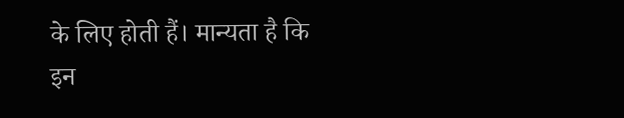के लिए होती हैं। मान्यता है कि इन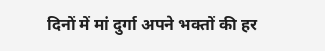दिनों में मां दुर्गा अपने भक्तों की हर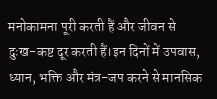मनोकामना पूरी करती हैं और जीवन से दुःख-कष्ट दूर करती हैं।इन दिनों में उपवास, ध्यान, भक्ति और मंत्र-जप करने से मानसिक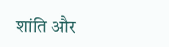शांति और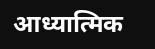आध्यात्मिक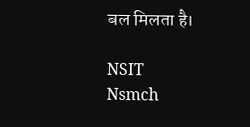बल मिलता है।

NSIT
Nsmch